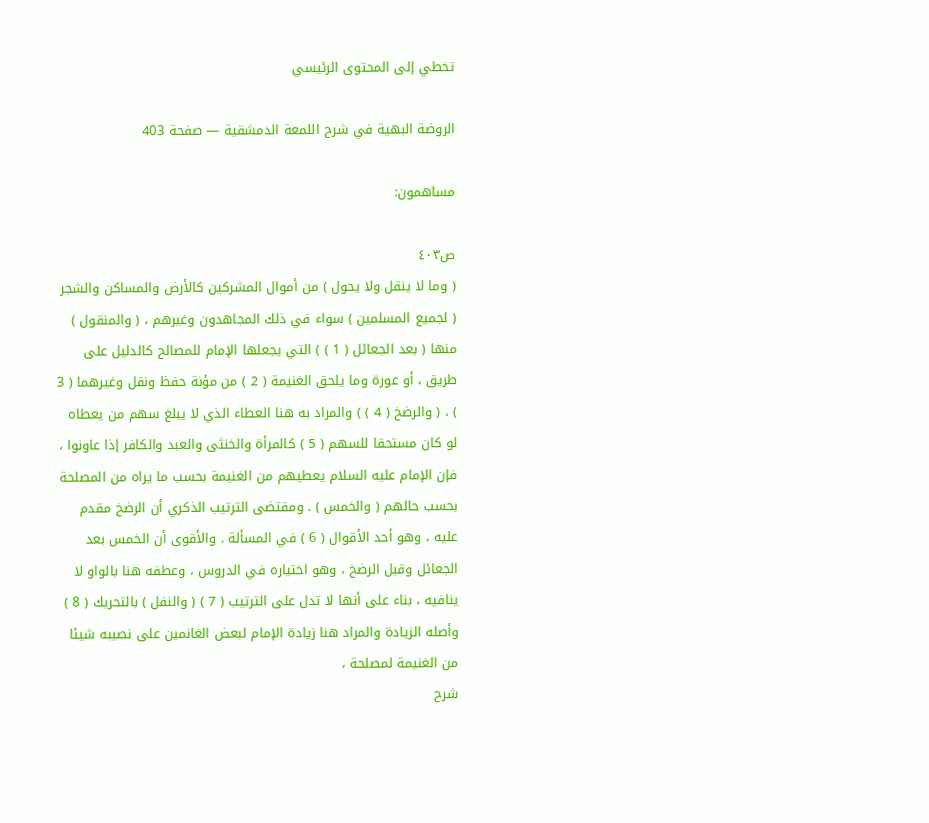تخطي إلى المحتوى الرئيسي

الروضة البهية في شرح اللمعة الدمشقية — صفحة 403

مساهمون:

ص٤٠٣
( وما لا ينقل ولا يحول ) من أموال المشركين كالأرض والمساكن والشجر ( لجميع المسلمين ) سواء في ذلك المجاهدون وغيرهم ، ( والمنقول ) منها ( بعد الجعائل ( 1 ) ) التي يجعلها الإمام للمصالح كالدليل على طريق ، أو عورة وما يلحق الغنيمة ( 2 ) من مؤنة حفظ ونقل وغيرهما ( 3 ) ، ( والرضخ ( 4 ) ) والمراد به هنا العطاء الذي لا يبلغ سهم من يعطاه لو كان مستحقا للسهم ( 5 ) كالمرأة والخنثى والعبد والكافر إذا عاونوا ، فإن الإمام عليه السلام يعطيهم من الغنيمة بحسب ما يراه من المصلحة بحسب حالهم ( والخمس ) . ومقتضى الترتيب الذكري أن الرضخ مقدم عليه ، وهو أحد الأقوال ( 6 ) في المسألة . والأقوى أن الخمس بعد الجعائل وقبل الرضخ ، وهو اختياره في الدروس ، وعطفه هنا بالواو لا ينافيه ، بناء على أنها لا تدل على الترتيب ( 7 ) ( والنفل ) بالتحريك ( 8 ) وأصله الزيادة والمراد هنا زيادة الإمام لبعض الغانمين على نصيبه شيئا من الغنيمة لمصلحة ،
شرح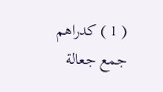( 1 ) كدراهم جمع جعالة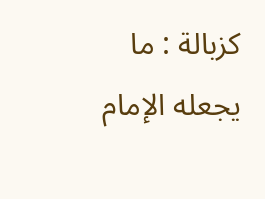كزبالة : ما يجعله الإمام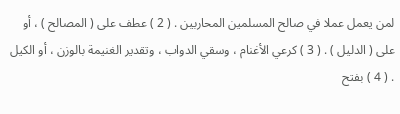لمن يعمل عملا في صالح المسلمين المحاربين . ( 2 ) عطف على ( المصالح ) ، أو على ( الدليل ) . ( 3 ) كرعي الأغنام ، وسقي الدواب ، وتقدير الغنيمة بالوزن ، أو الكيل . ( 4 ) بفتح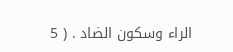الراء وسكون الضاد . ( 5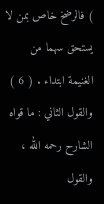) فالرضخ خاص بمن لا يستحق سهما من الغنيمة ابتداء . ( 6 ) والقول الثاني : ما قواه الشارح رحمه الله ، والقول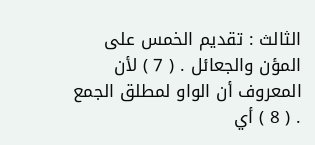الثالث : تقديم الخمس على المؤن والجعائل . ( 7 ) لأن المعروف أن الواو لمطلق الجمع . ( 8 ) أي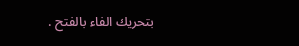بتحريك الفاء بالفتح .